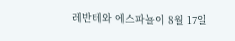레반테와 에스파뇰이 8월 17일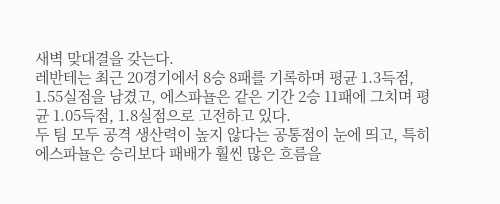새벽 맞대결을 갖는다.
레반테는 최근 20경기에서 8승 8패를 기록하며 평균 1.3득점, 1.55실점을 남겼고, 에스파뇰은 같은 기간 2승 11패에 그치며 평균 1.05득점, 1.8실점으로 고전하고 있다.
두 팀 모두 공격 생산력이 높지 않다는 공통점이 눈에 띄고, 특히 에스파뇰은 승리보다 패배가 훨씬 많은 흐름을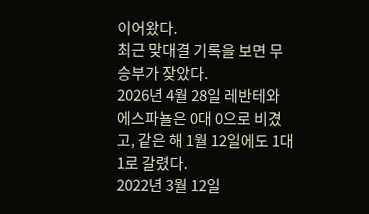이어왔다.
최근 맞대결 기록을 보면 무승부가 잦았다.
2026년 4월 28일 레반테와 에스파뇰은 0대 0으로 비겼고, 같은 해 1월 12일에도 1대 1로 갈렸다.
2022년 3월 12일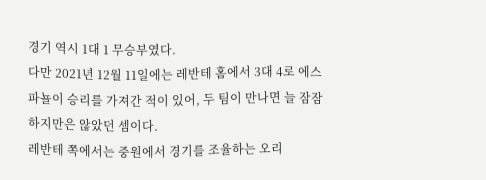경기 역시 1대 1 무승부였다.
다만 2021년 12월 11일에는 레반테 홈에서 3대 4로 에스파뇰이 승리를 가져간 적이 있어, 두 팀이 만나면 늘 잠잠하지만은 않았던 셈이다.
레반테 쪽에서는 중원에서 경기를 조율하는 오리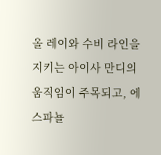올 레이와 수비 라인을 지키는 아이사 만디의 움직임이 주목되고, 에스파뇰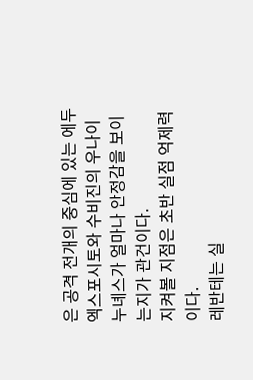은 공격 전개의 중심에 있는 에두 엑스포시토와 수비진의 우나이 누녜스가 얼마나 안정감을 보이는지가 관건이다.
지켜볼 지점은 초반 실점 억제력이다.
레반테는 실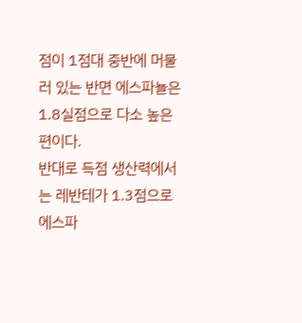점이 1점대 중반에 머물러 있는 반면 에스파뇰은 1.8실점으로 다소 높은 편이다.
반대로 득점 생산력에서는 레반테가 1.3점으로 에스파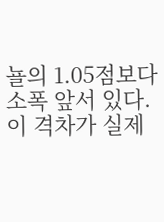뇰의 1.05점보다 소폭 앞서 있다.
이 격차가 실제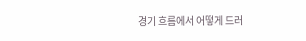경기 흐름에서 어떻게 드러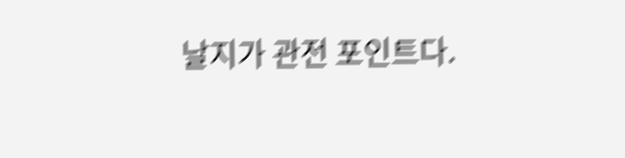날지가 관전 포인트다.